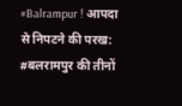#Balrampur ! आपदा से निपटने की परख: #बलरामपुर की तीनों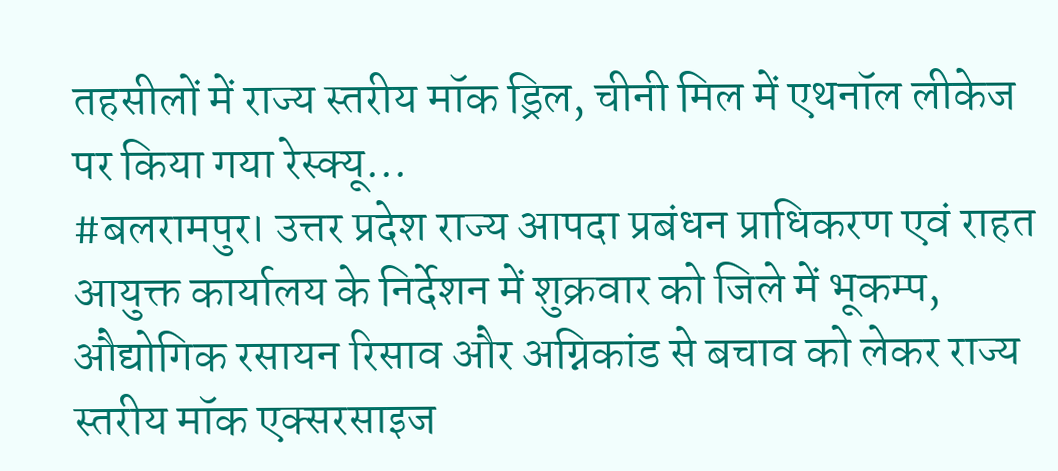तहसीलों में राज्य स्तरीय मॉक ड्रिल, चीनी मिल में एथनॉल लीकेज पर किया गया रेस्क्यू...
#बलरामपुर। उत्तर प्रदेश राज्य आपदा प्रबंधन प्राधिकरण एवं राहत आयुक्त कार्यालय के निर्देशन में शुक्रवार को जिले में भूकम्प, औद्योगिक रसायन रिसाव और अग्निकांड से बचाव को लेकर राज्य स्तरीय मॉक एक्सरसाइज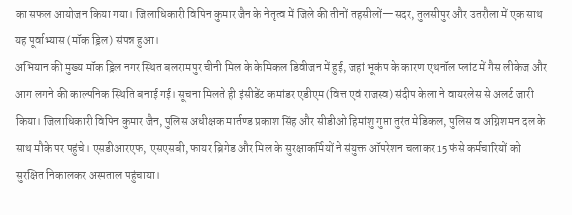का सफल आयोजन किया गया। जिलाधिकारी विपिन कुमार जैन के नेतृत्व में जिले की तीनों तहसीलों—सदर, तुलसीपुर और उतरौला में एक साथ यह पूर्वाभ्यास (मॉक ड्रिल) संपन्न हुआ।
अभियान की मुख्य मॉक ड्रिल नगर स्थित बलरामपुर चीनी मिल के केमिकल डिवीजन में हुई, जहां भूकंप के कारण एथनॉल प्लांट में गैस लीकेज और आग लगने की काल्पनिक स्थिति बनाई गई। सूचना मिलते ही इंसीडेंट कमांडर एडीएम (वित्त एवं राजस्व) संदीप केला ने वायरलेस से अलर्ट जारी किया। जिलाधिकारी विपिन कुमार जैन, पुलिस अधीक्षक मार्तण्ड प्रकाश सिंह और सीडीओ हिमांशु गुप्ता तुरंत मेडिकल, पुलिस व अग्निशमन दल के साथ मौके पर पहुंचे। एसडीआरएफ, एसएसबी, फायर ब्रिगेड और मिल के सुरक्षाकर्मियों ने संयुक्त ऑपरेशन चलाकर 15 फंसे कर्मचारियों को सुरक्षित निकालकर अस्पताल पहुंचाया।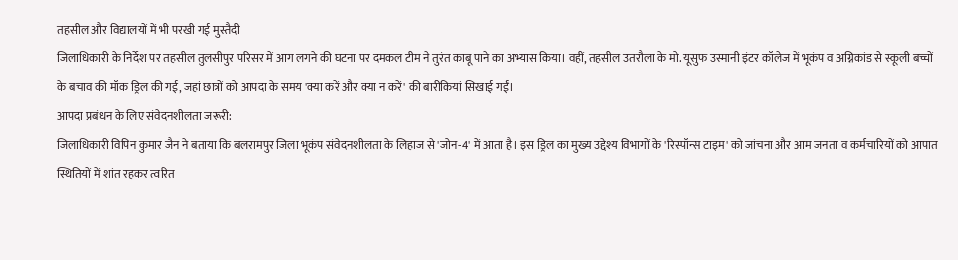तहसील और विद्यालयों में भी परखी गई मुस्तैदी
जिलाधिकारी के निर्देश पर तहसील तुलसीपुर परिसर में आग लगने की घटना पर दमकल टीम ने तुरंत काबू पाने का अभ्यास किया। वहीं, तहसील उतरौला के मो. यूसुफ उस्मानी इंटर कॉलेज में भूकंप व अग्निकांड से स्कूली बच्चों के बचाव की मॉक ड्रिल की गई, जहां छात्रों को आपदा के समय 'क्या करें और क्या न करें' की बारीकियां सिखाई गईं।
आपदा प्रबंधन के लिए संवेदनशीलता जरूरी:
जिलाधिकारी विपिन कुमार जैन ने बताया कि बलरामपुर जिला भूकंप संवेदनशीलता के लिहाज से 'जोन-4' में आता है। इस ड्रिल का मुख्य उद्देश्य विभागों के 'रिस्पॉन्स टाइम' को जांचना और आम जनता व कर्मचारियों को आपात स्थितियों में शांत रहकर त्वरित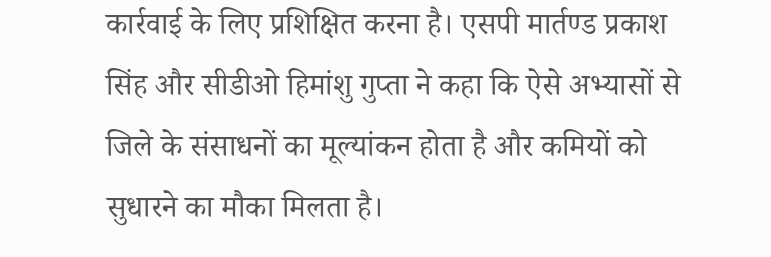कार्रवाई के लिए प्रशिक्षित करना है। एसपी मार्तण्ड प्रकाश सिंह और सीडीओ हिमांशु गुप्ता ने कहा कि ऐसे अभ्यासों से जिले के संसाधनों का मूल्यांकन होता है और कमियों को सुधारने का मौका मिलता है।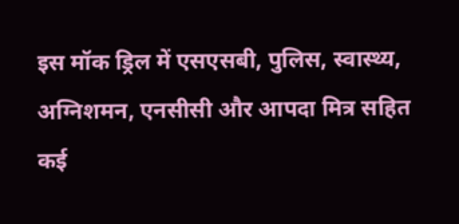इस मॉक ड्रिल में एसएसबी, पुलिस, स्वास्थ्य, अग्निशमन, एनसीसी और आपदा मित्र सहित कई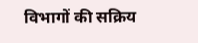विभागों की सक्रिय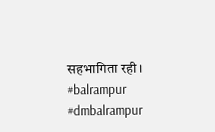सहभागिता रही।
#balrampur #dmbalrampur